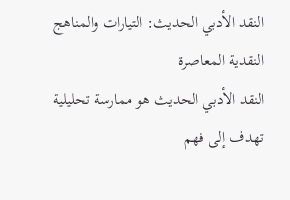النقد الأدبي الحديث: التيارات والمناهج النقدية المعاصرة
النقد الأدبي الحديث هو ممارسة تحليلية تهدف إلى فهم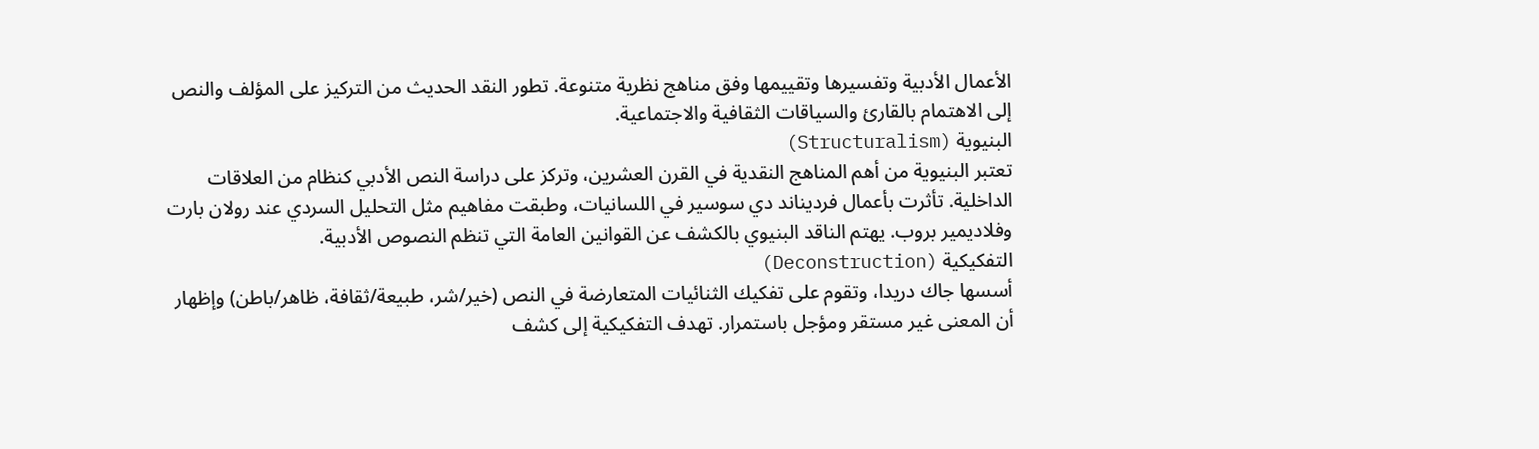الأعمال الأدبية وتفسيرها وتقييمها وفق مناهج نظرية متنوعة. تطور النقد الحديث من التركيز على المؤلف والنص إلى الاهتمام بالقارئ والسياقات الثقافية والاجتماعية.
البنيوية (Structuralism)
تعتبر البنيوية من أهم المناهج النقدية في القرن العشرين، وتركز على دراسة النص الأدبي كنظام من العلاقات الداخلية. تأثرت بأعمال فرديناند دي سوسير في اللسانيات، وطبقت مفاهيم مثل التحليل السردي عند رولان بارت وفلاديمير بروب. يهتم الناقد البنيوي بالكشف عن القوانين العامة التي تنظم النصوص الأدبية.
التفكيكية (Deconstruction)
أسسها جاك دريدا، وتقوم على تفكيك الثنائيات المتعارضة في النص (خير/شر، طبيعة/ثقافة، ظاهر/باطن) وإظهار أن المعنى غير مستقر ومؤجل باستمرار. تهدف التفكيكية إلى كشف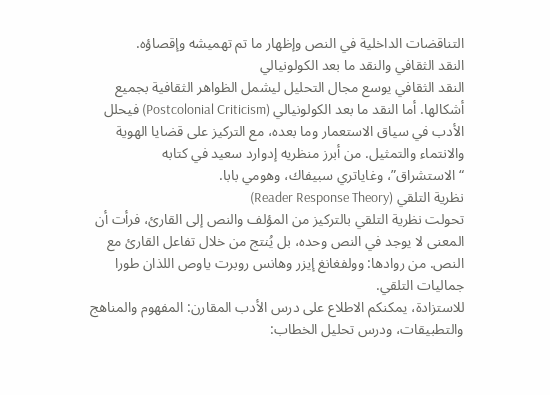التناقضات الداخلية في النص وإظهار ما تم تهميشه وإقصاؤه.
النقد الثقافي والنقد ما بعد الكولونيالي
النقد الثقافي يوسع مجال التحليل ليشمل الظواهر الثقافية بجميع أشكالها. أما النقد ما بعد الكولونيالي (Postcolonial Criticism) فيحلل الأدب في سياق الاستعمار وما بعده، مع التركيز على قضايا الهوية والانتماء والتمثيل. من أبرز منظريه إدوارد سعيد في كتابه “الاستشراق”، وغاياتري سبيفاك، وهومي بابا.
نظرية التلقي (Reader Response Theory)
تحولت نظرية التلقي بالتركيز من المؤلف والنص إلى القارئ، فرأت أن المعنى لا يوجد في النص وحده، بل يُنتج من خلال تفاعل القارئ مع النص. من روادها: وولفغانغ إيزر وهانس روبرت ياوص اللذان طورا جماليات التلقي.
للاستزادة، يمكنكم الاطلاع على درس الأدب المقارن: المفهوم والمناهج والتطبيقات، ودرس تحليل الخطاب: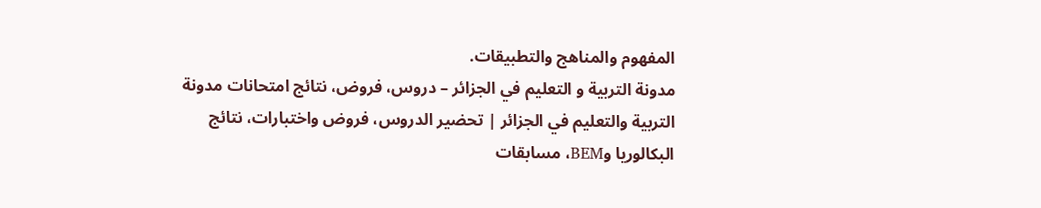المفهوم والمناهج والتطبيقات.
مدونة التربية و التعليم في الجزائر – دروس، فروض، نتائج امتحانات مدونة التربية والتعليم في الجزائر | تحضير الدروس، فروض واختبارات، نتائج البكالوريا وBEM، مسابقات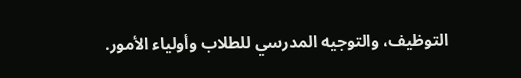التوظيف، والتوجيه المدرسي للطلاب وأولياء الأمور.